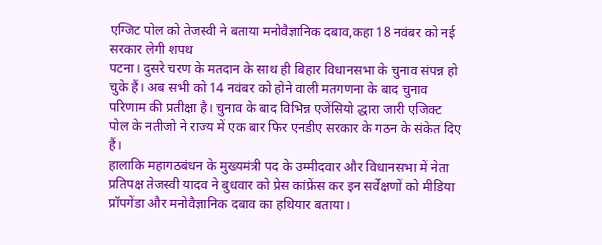एग्जिट पोल को तेजस्वी ने बताया मनोवैज्ञानिक दबाव,कहा 18 नवंबर को नई सरकार लेगी शपथ
पटना। दुसरे चरण के मतदान के साथ ही बिहार विधानसभा के चुनाव संपन्न हो चुके हैं। अब सभी को 14 नवंबर को होने वाली मतगणना के बाद चुनाव परिणाम की प्रतीक्षा है। चुनाव के बाद विभिन्न एजेंसियो द्धारा जारी एजिक्ट पोल के नतीजो ने राज्य में एक बार फिर एनडीए सरकार के गठन के संकेत दिए हैं।
हालाकि महागठबंधन के मुख्यमंत्री पद के उम्मीदवार और विधानसभा में नेता प्रतिपक्ष तेजस्वी यादव ने बुधवार को प्रेस कांफ्रेंस कर इन सर्वेक्षणों को मीडिया प्रॉपगेंडा और मनोवैज्ञानिक दबाव का हथियार बताया।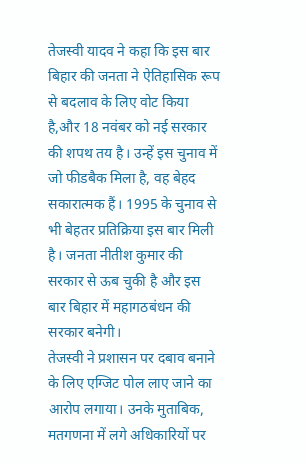तेजस्वी यादव ने कहा कि इस बार बिहार की जनता ने ऐतिहासिक रूप से बदलाव के लिए वोट किया है,और 18 नवंबर को नई सरकार की शपथ तय है। उन्हें इस चुनाव में जो फीडबैक मिला है, वह बेहद सकारात्मक हैं। 1995 के चुनाव से भी बेहतर प्रतिक्रिया इस बार मिली है। जनता नीतीश कुमार की सरकार से ऊब चुकी है और इस बार बिहार में महागठबंधन की सरकार बनेगी।
तेजस्वी ने प्रशासन पर दबाव बनाने के लिए एग्जिट पोल लाए जाने का आरोप लगाया। उनके मुताबिक, मतगणना में लगे अधिकारियों पर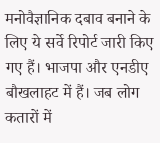मनोवैज्ञानिक दबाव बनाने के लिए ये सर्वे रिपोर्ट जारी किए गए हैं। भाजपा और एनडीए बौखलाहट में हैं। जब लोग कतारों में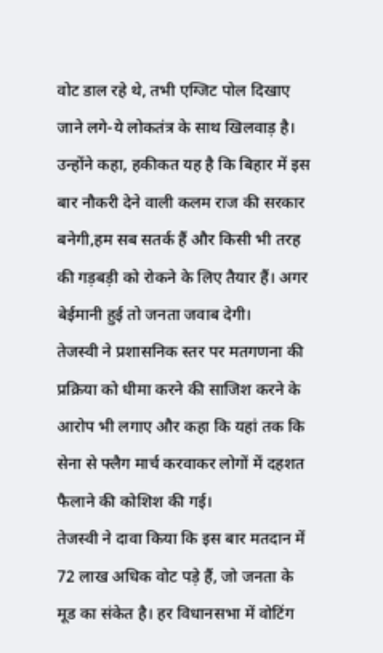वोट डाल रहे थे, तभी एग्जिट पोल दिखाए जाने लगे-ये लोकतंत्र के साथ खिलवाड़ है।
उन्होंने कहा, हकीकत यह है कि बिहार में इस बार नौकरी देने वाली कलम राज की सरकार बनेगी,हम सब सतर्क हैं और किसी भी तरह की गड़बड़ी को रोकने के लिए तैयार हैं। अगर बेईमानी हुई तो जनता जवाब देगी।
तेजस्वी ने प्रशासनिक स्तर पर मतगणना की प्रक्रिया को धीमा करने की साजिश करने के आरोप भी लगाए और कहा कि यहां तक कि सेना से फ्लैग मार्च करवाकर लोगों में दहशत फैलाने की कोशिश की गई।
तेजस्वी ने दावा किया कि इस बार मतदान में 72 लाख अधिक वोट पड़े हैं, जो जनता के मूड का संकेत है। हर विधानसभा में वोटिंग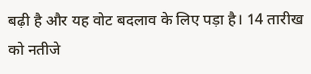बढ़ी है और यह वोट बदलाव के लिए पड़ा है। 14 तारीख को नतीजे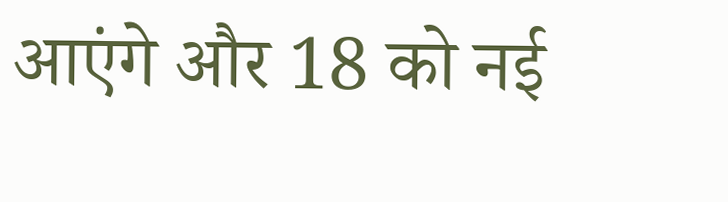आएंगे और 18 को नई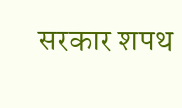सरकार शपथ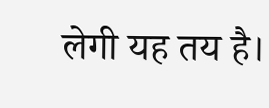लेगी यह तय है।